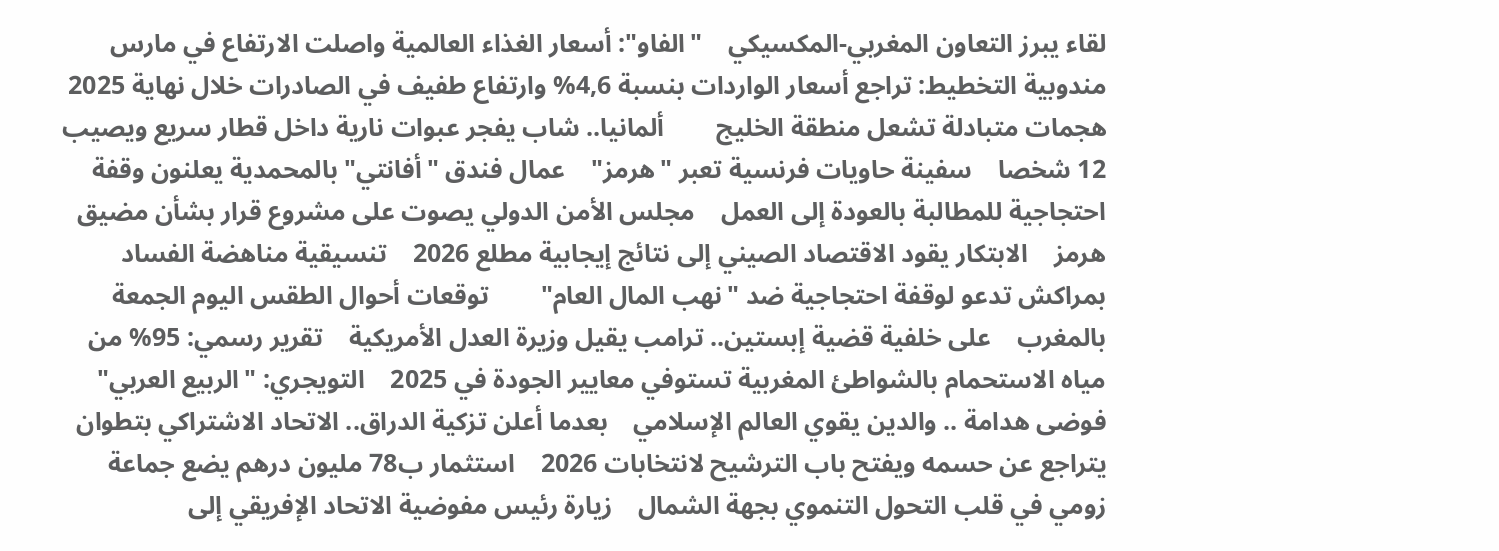لقاء يبرز التعاون المغربي-المكسيكي    "الفاو": أسعار الغذاء العالمية واصلت الارتفاع في مارس    مندوبية التخطيط: تراجع أسعار الواردات بنسبة 4,6% وارتفاع طفيف في الصادرات خلال نهاية 2025    هجمات متبادلة تشعل منطقة الخليج        ألمانيا.. شاب يفجر عبوات نارية داخل قطار سريع ويصيب 12 شخصا    سفينة حاويات فرنسية تعبر "هرمز"    عمال فندق "أفانتي" بالمحمدية يعلنون وقفة احتجاجية للمطالبة بالعودة إلى العمل    مجلس الأمن الدولي يصوت على مشروع قرار بشأن مضيق هرمز    الابتكار يقود الاقتصاد الصيني إلى نتائج إيجابية مطلع 2026    تنسيقية مناهضة الفساد بمراكش تدعو لوقفة احتجاجية ضد "نهب المال العام"        توقعات أحوال الطقس اليوم الجمعة بالمغرب    على خلفية قضية إبستين.. ترامب يقيل وزيرة العدل الأمريكية    تقرير رسمي: 95% من مياه الاستحمام بالشواطئ المغربية تستوفي معايير الجودة في 2025    التويجري: "الربيع العربي" فوضى هدامة .. والدين يقوي العالم الإسلامي    بعدما أعلن تزكية الدراق.. الاتحاد الاشتراكي بتطوان يتراجع عن حسمه ويفتح باب الترشيح لانتخابات 2026    استثمار ب78 مليون درهم يضع جماعة زومي في قلب التحول التنموي بجهة الشمال    زيارة رئيس مفوضية الاتحاد الإفريقي إلى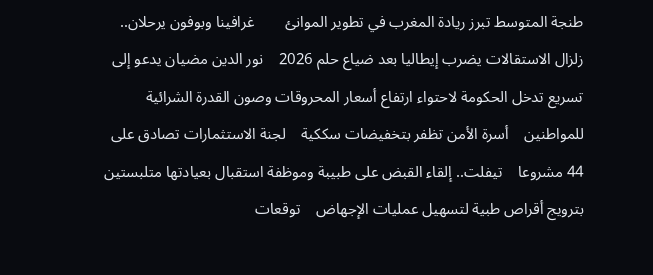طنجة المتوسط تبرز ريادة المغرب في تطوير الموانئ        غرافينا وبوفون يرحلان.. زلزال الاستقالات يضرب إيطاليا بعد ضياع حلم 2026    نور الدين مضيان يدعو إلى تسريع تدخل الحكومة لاحتواء ارتفاع أسعار المحروقات وصون القدرة الشرائية للمواطنين    أسرة الأمن تظفر بتخفيضات سككية    لجنة الاستثمارات تصادق على 44 مشروعا    تيفلت.. إلقاء القبض على طبيبة وموظفة استقبال بعيادتها متلبستين بترويج أقراص طبية لتسهيل عمليات الإجهاض    توقعات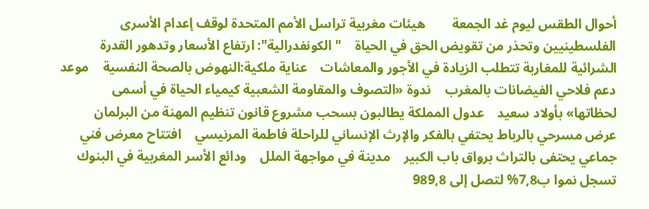أحوال الطقس ليوم غد الجمعة        هيئات مغربية تراسل الأمم المتحدة لوقف إعدام الأسرى الفلسطينيين وتحذر من تقويض الحق في الحياة    "الكونفدرالية": ارتفاع الأسعار وتدهور القدرة الشرائية للمغاربة تتطلب الزيادة في الأجور والمعاشات    عناية ملكية:النهوض بالصحة النفسية    موعد دعم فلاحي الفيضانات بالمغرب    ندوة «التصوف والمقاومة الشعبية كيمياء الحياة في أسمى لحظاتها» بأولاد سعيد    عدول المملكة يطالبون بسحب مشروع قانون تنظيم المهنة من البرلمان    عرض مسرحي بالرباط يحتفي بالفكر والإرث الإنساني للراحلة فاطمة المرنيسي    افتتاح معرض فني جماعي يحتفى بالتراث برواق باب الكبير    مدينة في مواجهة الملل    ودائع الأسر المغربية في البنوك تسجل نموا ب7,8% لتصل إلى 989,8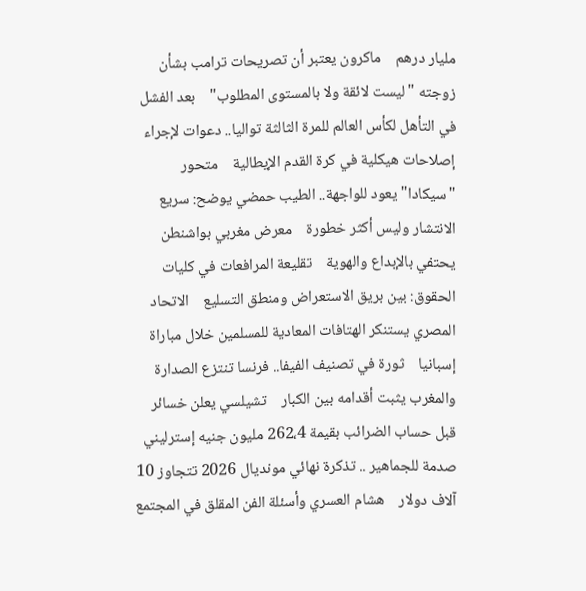مليار درهم    ماكرون يعتبر أن تصريحات ترامب بشأن زوجته "ليست لائقة ولا بالمستوى المطلوب"    بعد الفشل في التأهل لكأس العالم للمرة الثالثة تواليا.. دعوات لإجراء إصلاحات هيكلية في كرة القدم الإيطالية    متحور "سيكادا" يعود للواجهة.. الطيب حمضي يوضح: سريع الانتشار وليس أكثر خطورة    معرض مغربي بواشنطن يحتفي بالإبداع والهوية    تقليعة المرافعات في كليات الحقوق: بين بريق الاستعراض ومنطق التسليع    الاتحاد المصري يستنكر الهتافات المعادية للمسلمين خلال مباراة إسبانيا    ثورة في تصنيف الفيفا.. فرنسا تنتزع الصدارة والمغرب يثبت أقدامه بين الكبار    تشيلسي يعلن خسائر قبل حساب الضرائب بقيمة 262،4 مليون جنيه إسترليني    صدمة للجماهير .. تذكرة نهائي مونديال 2026 تتجاوز 10 آلاف دولار    هشام العسري وأسئلة الفن المقلق في المجتمع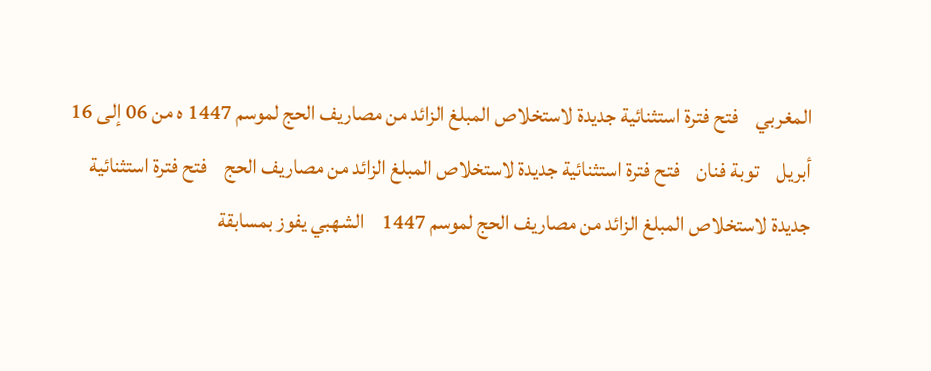المغربي    فتح فترة استثنائية جديدة لاستخلاص المبلغ الزائد من مصاريف الحج لموسم 1447 ه من 06 إلى 16 أبريل    توبة فنان    فتح فترة استثنائية جديدة لاستخلاص المبلغ الزائد من مصاريف الحج    فتح فترة استثنائية جديدة لاستخلاص المبلغ الزائد من مصاريف الحج لموسم 1447    الشهبي يفوز بمسابقة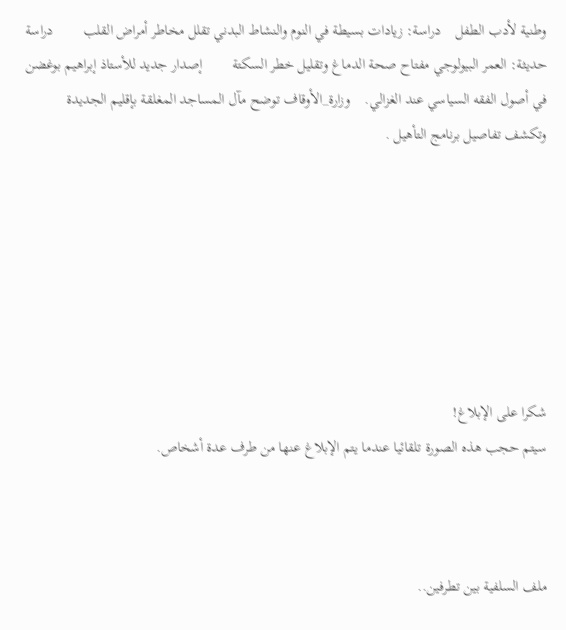وطنية لأدب الطفل    دراسة: زيادات بسيطة في النوم والنشاط البدني تقلل مخاطر أمراض القلب        دراسة حديثة: العمر البيولوجي مفتاح صحة الدماغ وتقليل خطر السكتة        إصدار جديد للأستاذ إبراهيم بوغضن في أصول الفقه السياسي عند الغزالي.    وزارة_الأوقاف توضح مآل المساجد المغلقة بإقليم الجديدة وتكشف تفاصيل برنامج التأهيل .







شكرا على الإبلاغ!
سيتم حجب هذه الصورة تلقائيا عندما يتم الإبلاغ عنها من طرف عدة أشخاص.



ملف السلفية بين تطرفين..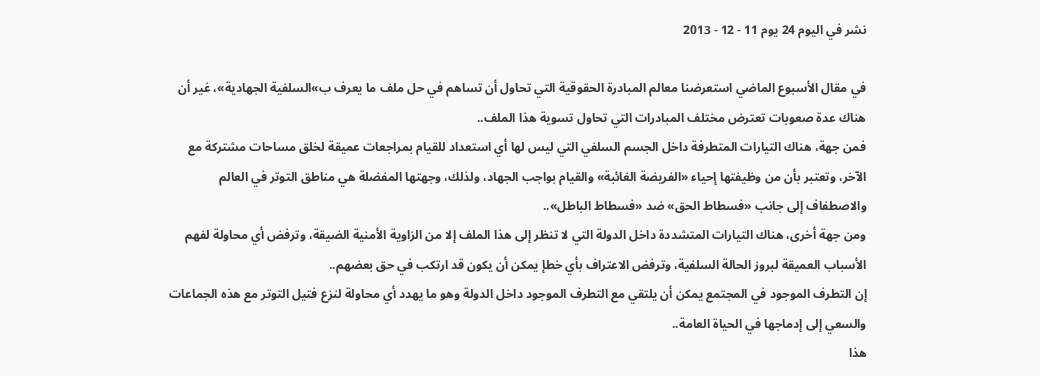نشر في اليوم 24 يوم 11 - 12 - 2013

في مقال الأسبوع الماضي استعرضنا معالم المبادرة الحقوقية التي تحاول أن تساهم في حل ملف ما يعرف ب»السلفية الجهادية»، غير أن هناك عدة صعوبات تعترض مختلف المبادرات التي تحاول تسوية هذا الملف..
فمن جهة، هناك التيارات المتطرفة داخل الجسم السلفي التي ليس لها أي استعداد للقيام بمراجعات عميقة لخلق مساحات مشتركة مع الآخر، وتعتبر بأن من وظيفتها إحياء «الفريضة الغائبة» والقيام بواجب الجهاد، ولذلك، وجهتها المفضلة هي مناطق التوتر في العالم والاصطفاف إلى جانب «فسطاط الحق» ضد «فسطاط الباطل»..
ومن جهة أخرى، هناك التيارات المتشددة داخل الدولة التي لا تنظر إلى هذا الملف إلا من الزاوية الأمنية الضيقة، وترفض أي محاولة لفهم الأسباب العميقة لبروز الحالة السلفية، وترفض الاعتراف بأي خطإ يمكن أن يكون قد ارتكب في حق بعضهم..
إن التطرف الموجود في المجتمع يمكن أن يلتقي مع التطرف الموجود داخل الدولة وهو ما يهدد أي محاولة لنزع فتيل التوتر مع هذه الجماعات والسعي إلى إدماجها في الحياة العامة..
هذا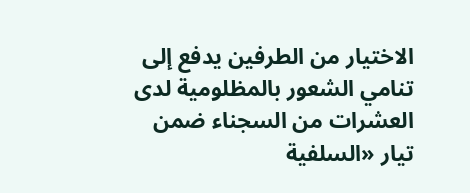الاختيار من الطرفين يدفع إلى تنامي الشعور بالمظلومية لدى العشرات من السجناء ضمن تيار «السلفية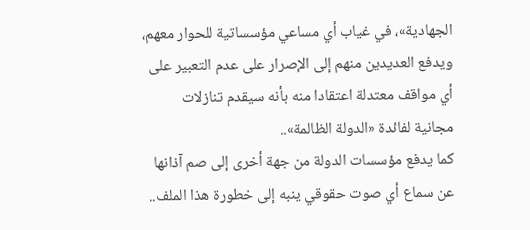الجهادية»، في غياب أي مساعي مؤسساتية للحوار معهم، ويدفع العديدين منهم إلى الإصرار على عدم التعبير على أي مواقف معتدلة اعتقادا منه بأنه سيقدم تنازلات مجانية لفائدة «الدولة الظالمة»..
كما يدفع مؤسسات الدولة من جهة أخرى إلى صم آذانها عن سماع أي صوت حقوقي ينبه إلى خطورة هذا الملف..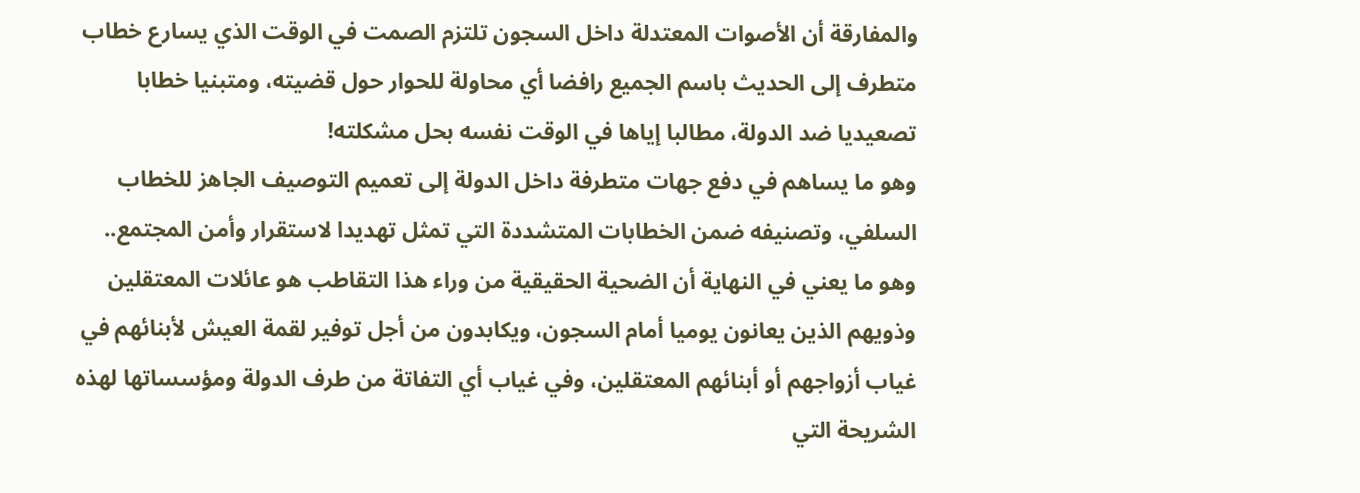والمفارقة أن الأصوات المعتدلة داخل السجون تلتزم الصمت في الوقت الذي يسارع خطاب متطرف إلى الحديث باسم الجميع رافضا أي محاولة للحوار حول قضيته، ومتبنيا خطابا تصعيديا ضد الدولة، مطالبا إياها في الوقت نفسه بحل مشكلته!
وهو ما يساهم في دفع جهات متطرفة داخل الدولة إلى تعميم التوصيف الجاهز للخطاب السلفي، وتصنيفه ضمن الخطابات المتشددة التي تمثل تهديدا لاستقرار وأمن المجتمع..
وهو ما يعني في النهاية أن الضحية الحقيقية من وراء هذا التقاطب هو عائلات المعتقلين وذويهم الذين يعانون يوميا أمام السجون، ويكابدون من أجل توفير لقمة العيش لأبنائهم في غياب أزواجهم أو أبنائهم المعتقلين، وفي غياب أي التفاتة من طرف الدولة ومؤسساتها لهذه الشريحة التي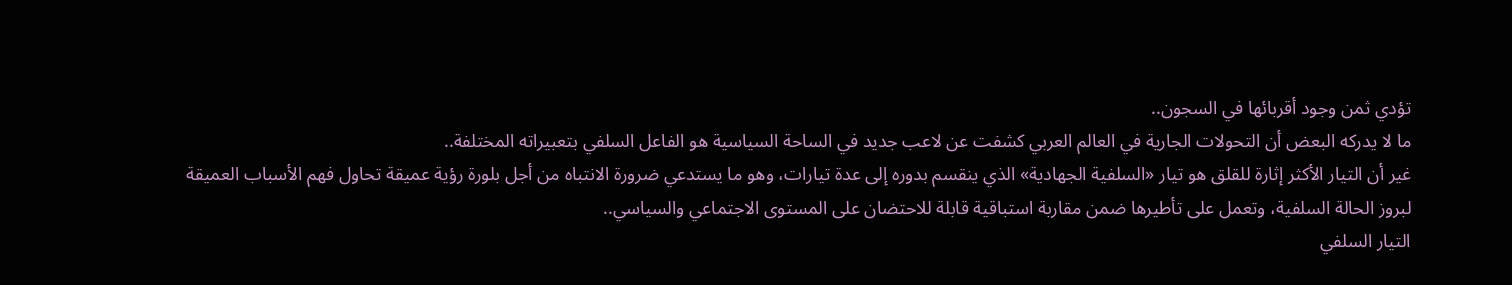تؤدي ثمن وجود أقربائها في السجون..
ما لا يدركه البعض أن التحولات الجارية في العالم العربي كشفت عن لاعب جديد في الساحة السياسية هو الفاعل السلفي بتعبيراته المختلفة..
غير أن التيار الأكثر إثارة للقلق هو تيار «السلفية الجهادية» الذي ينقسم بدوره إلى عدة تيارات، وهو ما يستدعي ضرورة الانتباه من أجل بلورة رؤية عميقة تحاول فهم الأسباب العميقة لبروز الحالة السلفية، وتعمل على تأطيرها ضمن مقاربة استباقية قابلة للاحتضان على المستوى الاجتماعي والسياسي..
التيار السلفي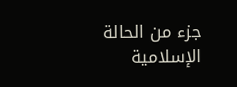جزء من الحالة الإسلامية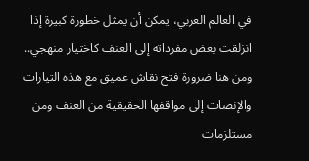في العالم العربي، يمكن أن يمثل خطورة كبيرة إذا انزلقت بعض مفرداته إلى العنف كاختيار منهجي..
ومن هنا ضرورة فتح نقاش عميق مع هذه التيارات والإنصات إلى مواقفها الحقيقية من العنف ومن مستلزمات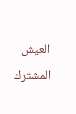العيش المشترك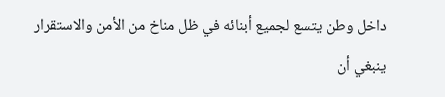داخل وطن يتسع لجميع أبنائه في ظل مناخ من الأمن والاستقرار ينبغي أن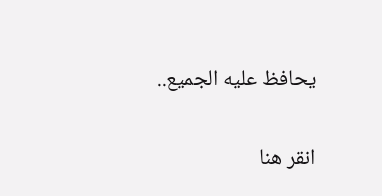يحافظ عليه الجميع..


انقر هنا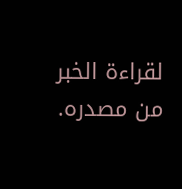لقراءة الخبر من مصدره.